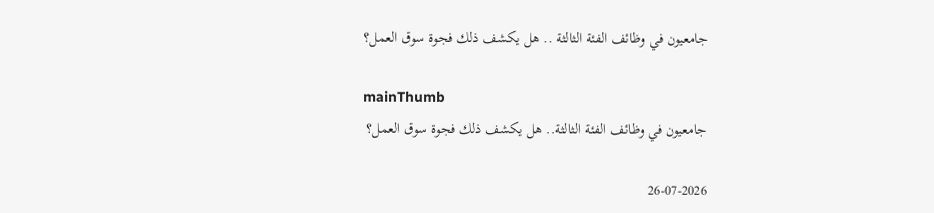جامعيون في وظائف الفئة الثالثة .. هل يكشف ذلك فجوة سوق العمل؟

mainThumb
جامعيون في وظائف الفئة الثالثة.. هل يكشف ذلك فجوة سوق العمل؟

26-07-2026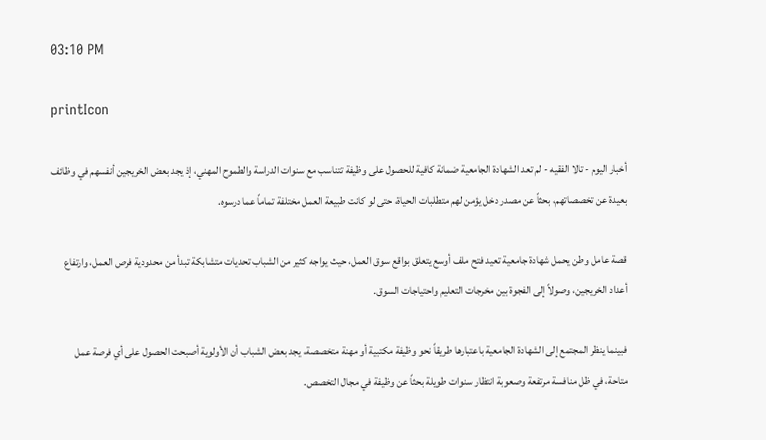03:10 PM

printIcon

أخبار اليوم - تالا الفقيه - لم تعد الشهادة الجامعية ضمانة كافية للحصول على وظيفة تتناسب مع سنوات الدراسة والطموح المهني، إذ يجد بعض الخريجين أنفسهم في وظائف بعيدة عن تخصصاتهم، بحثاً عن مصدر دخل يؤمن لهم متطلبات الحياة، حتى لو كانت طبيعة العمل مختلفة تماماً عما درسوه.

قصة عامل وطن يحمل شهادة جامعية تعيد فتح ملف أوسع يتعلق بواقع سوق العمل، حيث يواجه كثير من الشباب تحديات متشابكة تبدأ من محدودية فرص العمل، وارتفاع أعداد الخريجين، وصولاً إلى الفجوة بين مخرجات التعليم واحتياجات السوق.

فبينما ينظر المجتمع إلى الشهادة الجامعية باعتبارها طريقاً نحو وظيفة مكتبية أو مهنة متخصصة، يجد بعض الشباب أن الأولوية أصبحت الحصول على أي فرصة عمل متاحة، في ظل منافسة مرتفعة وصعوبة انتظار سنوات طويلة بحثاً عن وظيفة في مجال التخصص.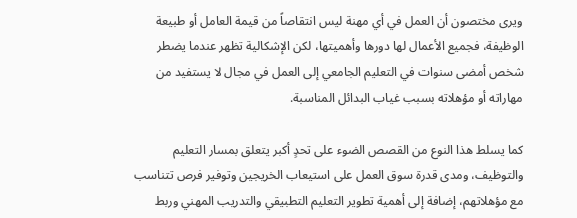ويرى مختصون أن العمل في أي مهنة ليس انتقاصاً من قيمة العامل أو طبيعة الوظيفة، فجميع الأعمال لها دورها وأهميتها، لكن الإشكالية تظهر عندما يضطر شخص أمضى سنوات في التعليم الجامعي إلى العمل في مجال لا يستفيد من مهاراته أو مؤهلاته بسبب غياب البدائل المناسبة.

كما يسلط هذا النوع من القصص الضوء على تحدٍ أكبر يتعلق بمسار التعليم والتوظيف، ومدى قدرة سوق العمل على استيعاب الخريجين وتوفير فرص تتناسب مع مؤهلاتهم، إضافة إلى أهمية تطوير التعليم التطبيقي والتدريب المهني وربط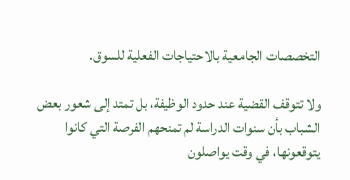التخصصات الجامعية بالاحتياجات الفعلية للسوق.

ولا تتوقف القضية عند حدود الوظيفة، بل تمتد إلى شعور بعض الشباب بأن سنوات الدراسة لم تمنحهم الفرصة التي كانوا يتوقعونها، في وقت يواصلون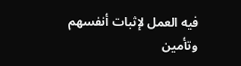فيه العمل لإثبات أنفسهم وتأمين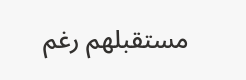مستقبلهم رغم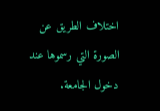اختلاف الطريق عن الصورة التي رسموها عند دخول الجامعة.